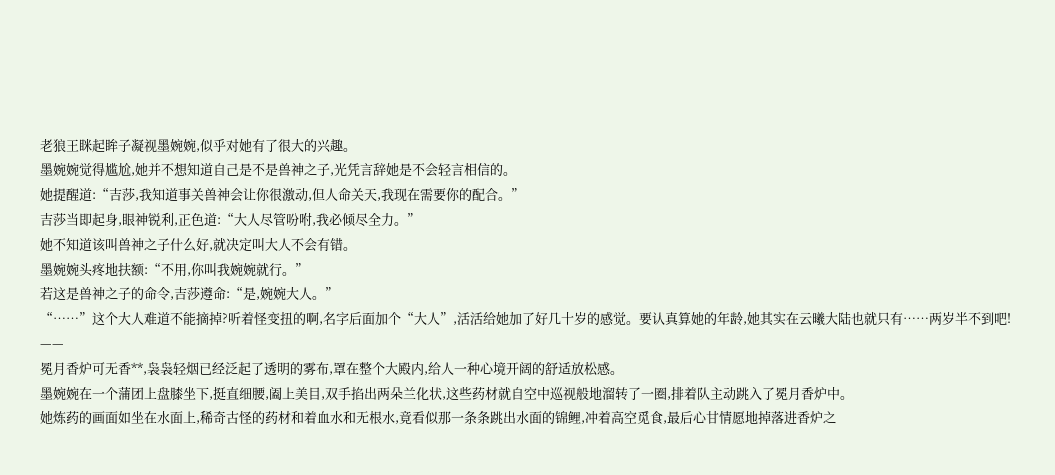老狼王眯起眸子凝视墨婉婉,似乎对她有了很大的兴趣。
墨婉婉觉得尴尬,她并不想知道自己是不是兽神之子,光凭言辞她是不会轻言相信的。
她提醒道:“吉莎,我知道事关兽神会让你很激动,但人命关天,我现在需要你的配合。”
吉莎当即起身,眼神锐利,正色道:“大人尽管吩咐,我必倾尽全力。”
她不知道该叫兽神之子什么好,就决定叫大人不会有错。
墨婉婉头疼地扶额:“不用,你叫我婉婉就行。”
若这是兽神之子的命令,吉莎遵命:“是,婉婉大人。”
“……”这个大人难道不能摘掉?听着怪变扭的啊,名字后面加个“大人”,活活给她加了好几十岁的感觉。要认真算她的年龄,她其实在云曦大陆也就只有……两岁半不到吧!
——
冕月香炉可无香**,袅袅轻烟已经泛起了透明的雾布,罩在整个大殿内,给人一种心境开阔的舒适放松感。
墨婉婉在一个蒲团上盘膝坐下,挺直细腰,阖上美目,双手掐出两朵兰化状,这些药材就自空中巡视般地溜转了一圈,排着队主动跳入了冕月香炉中。
她炼药的画面如坐在水面上,稀奇古怪的药材和着血水和无根水,竟看似那一条条跳出水面的锦鲤,冲着高空觅食,最后心甘情愿地掉落进香炉之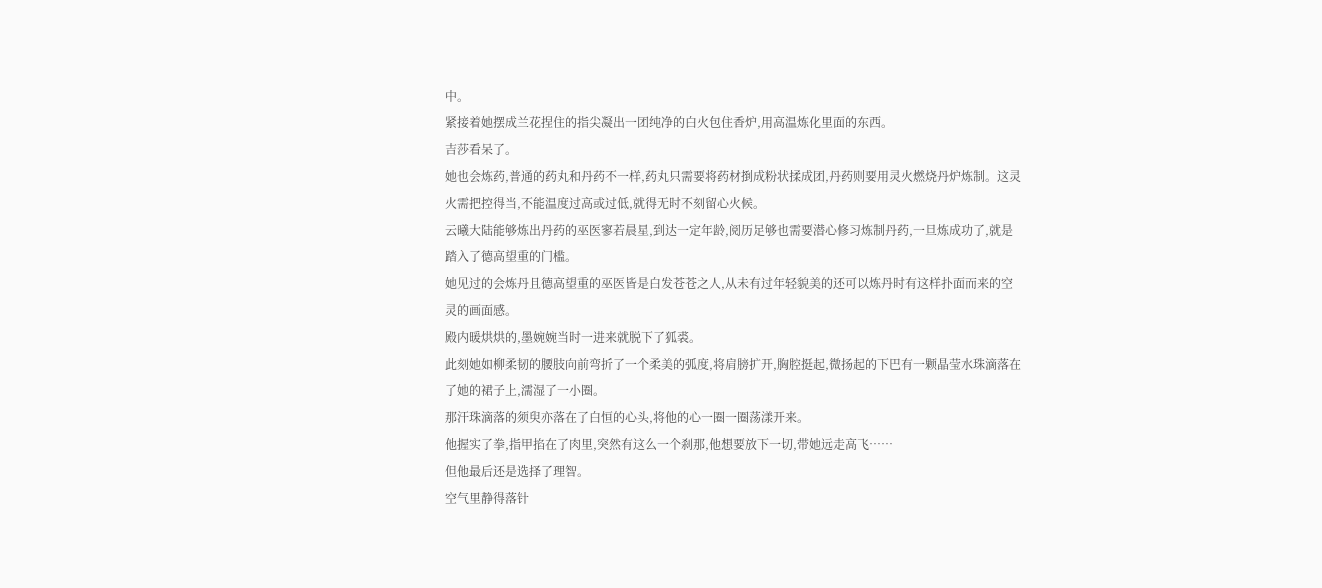中。
紧接着她摆成兰花捏住的指尖凝出一团纯净的白火包住香炉,用高温炼化里面的东西。
吉莎看呆了。
她也会炼药,普通的药丸和丹药不一样,药丸只需要将药材捯成粉状揉成团,丹药则要用灵火燃烧丹炉炼制。这灵火需把控得当,不能温度过高或过低,就得无时不刻留心火候。
云曦大陆能够炼出丹药的巫医寥若晨星,到达一定年龄,阅历足够也需要潜心修习炼制丹药,一旦炼成功了,就是踏入了德高望重的门槛。
她见过的会炼丹且德高望重的巫医皆是白发苍苍之人,从未有过年轻貌美的还可以炼丹时有这样扑面而来的空灵的画面感。
殿内暖烘烘的,墨婉婉当时一进来就脱下了狐裘。
此刻她如柳柔韧的腰肢向前弯折了一个柔美的弧度,将肩膀扩开,胸腔挺起,微扬起的下巴有一颗晶莹水珠滴落在了她的裙子上,濡湿了一小圈。
那汗珠滴落的须臾亦落在了白恒的心头,将他的心一圈一圈荡漾开来。
他握实了拳,指甲掐在了肉里,突然有这么一个刹那,他想要放下一切,带她远走高飞……
但他最后还是选择了理智。
空气里静得落针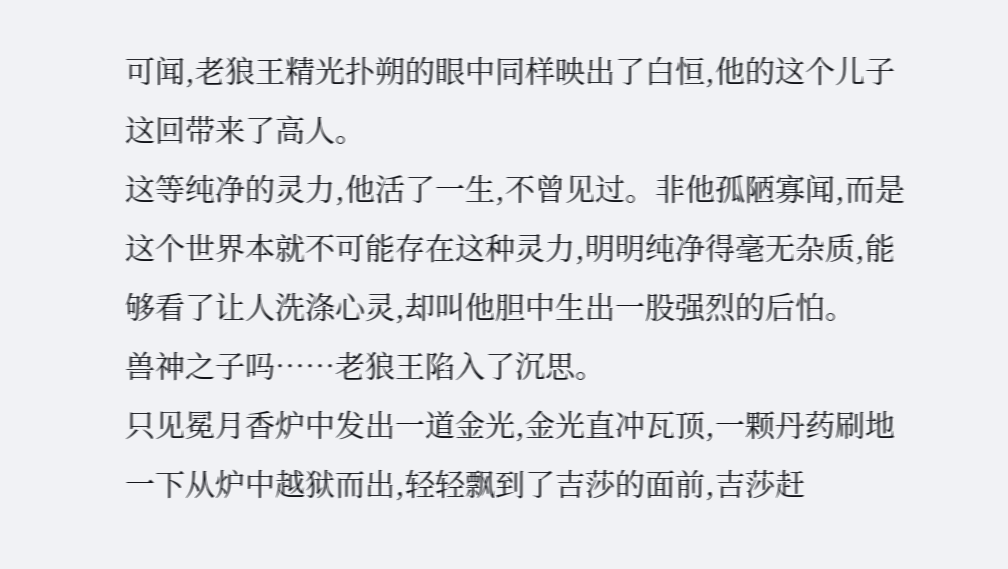可闻,老狼王精光扑朔的眼中同样映出了白恒,他的这个儿子这回带来了高人。
这等纯净的灵力,他活了一生,不曾见过。非他孤陋寡闻,而是这个世界本就不可能存在这种灵力,明明纯净得毫无杂质,能够看了让人洗涤心灵,却叫他胆中生出一股强烈的后怕。
兽神之子吗……老狼王陷入了沉思。
只见冕月香炉中发出一道金光,金光直冲瓦顶,一颗丹药刷地一下从炉中越狱而出,轻轻飘到了吉莎的面前,吉莎赶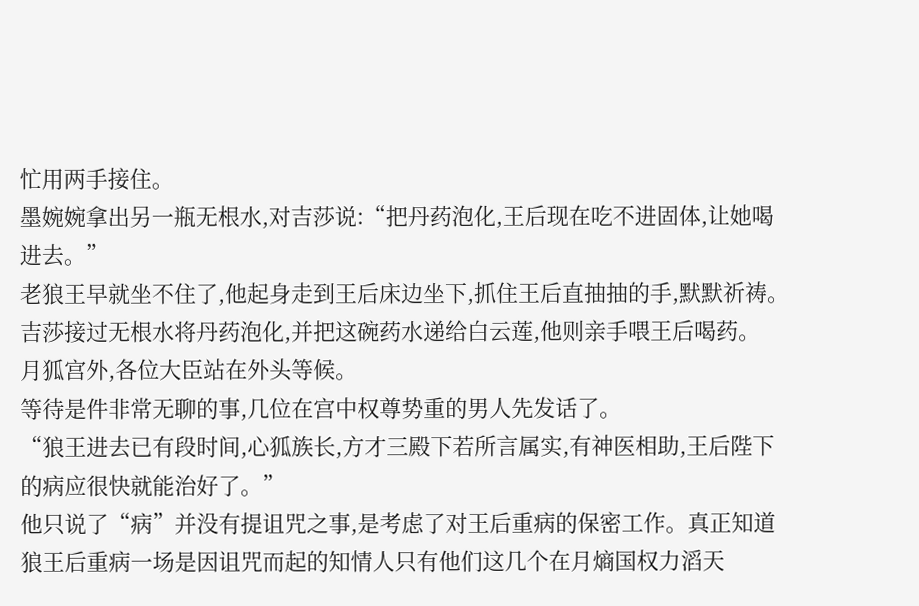忙用两手接住。
墨婉婉拿出另一瓶无根水,对吉莎说:“把丹药泡化,王后现在吃不进固体,让她喝进去。”
老狼王早就坐不住了,他起身走到王后床边坐下,抓住王后直抽抽的手,默默祈祷。吉莎接过无根水将丹药泡化,并把这碗药水递给白云莲,他则亲手喂王后喝药。
月狐宫外,各位大臣站在外头等候。
等待是件非常无聊的事,几位在宫中权尊势重的男人先发话了。
“狼王进去已有段时间,心狐族长,方才三殿下若所言属实,有神医相助,王后陛下的病应很快就能治好了。”
他只说了“病”并没有提诅咒之事,是考虑了对王后重病的保密工作。真正知道狼王后重病一场是因诅咒而起的知情人只有他们这几个在月熵国权力滔天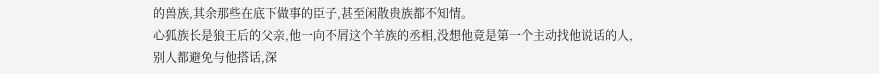的兽族,其余那些在底下做事的臣子,甚至闲散贵族都不知情。
心狐族长是狼王后的父亲,他一向不屑这个羊族的丞相,没想他竟是第一个主动找他说话的人,别人都避免与他搭话,深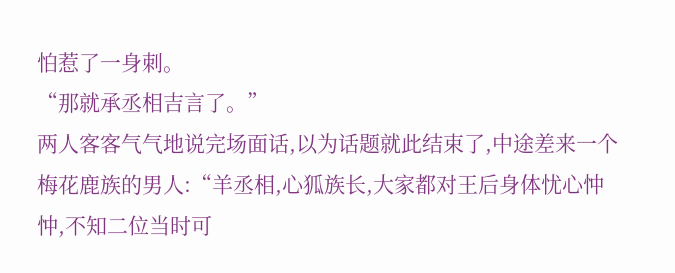怕惹了一身刺。
“那就承丞相吉言了。”
两人客客气气地说完场面话,以为话题就此结束了,中途差来一个梅花鹿族的男人:“羊丞相,心狐族长,大家都对王后身体忧心忡忡,不知二位当时可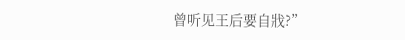曾听见王后要自戕?”